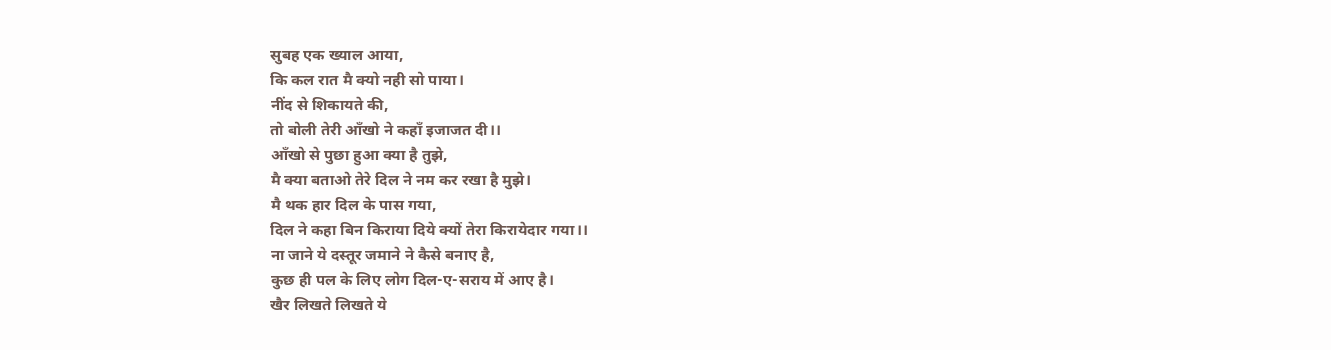सुबह एक ख्याल आया,
कि कल रात मै क्यो नही सो पाया।
नींद से शिकायते की,
तो बोली तेरी आँखो ने कहाँ इजाजत दी।।
आँखो से पुछा हुआ क्या है तुझे,
मै क्या बताओ तेरे दिल ने नम कर रखा है मुझे।
मै थक हार दिल के पास गया,
दिल ने कहा बिन किराया दिये क्यों तेरा किरायेदार गया।।
ना जाने ये दस्तूर जमाने ने कैसे बनाए है,
कुछ ही पल के लिए लोग दिल-ए-सराय में आए है।
खैर लिखते लिखते ये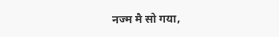नज्म मै सो गया,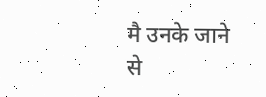मै उनके जाने से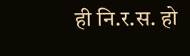ही नि.र.स. हो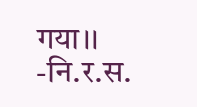गया।।
-नि.र.स.